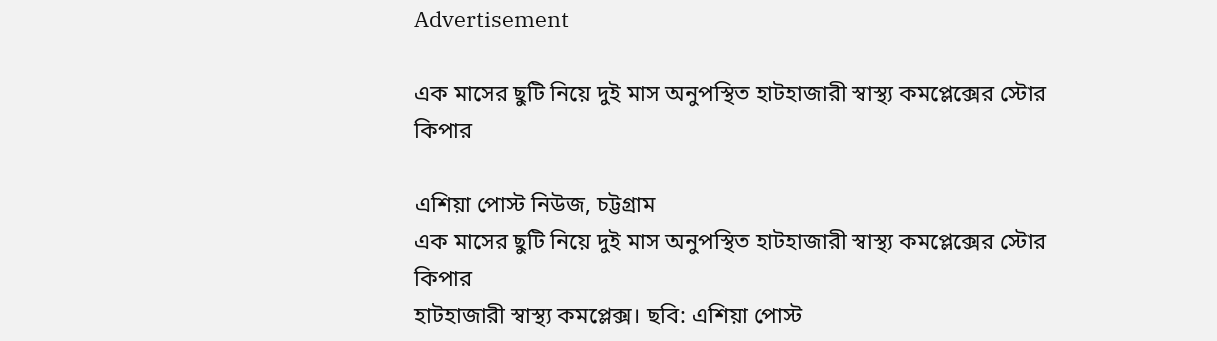Advertisement

এক মাসের ছুটি নিয়ে দুই মাস অনুপস্থিত হাটহাজারী স্বাস্থ্য কমপ্লেক্সের স্টোর কিপার

এশিয়া পোস্ট নিউজ, চট্টগ্রাম
এক মাসের ছুটি নিয়ে দুই মাস অনুপস্থিত হাটহাজারী স্বাস্থ্য কমপ্লেক্সের স্টোর কিপার
হাটহাজারী স্বাস্থ্য কমপ্লেক্স। ছবি: এশিয়া পোস্ট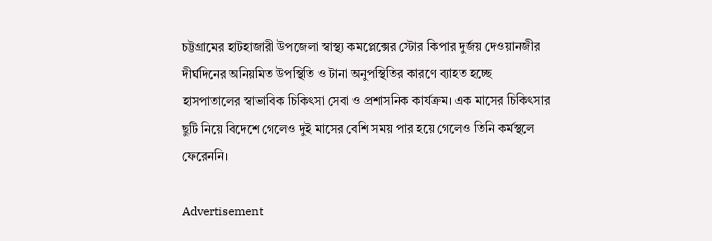চট্টগ্রামের হাটহাজারী উপজেলা স্বাস্থ্য কমপ্লেক্সের স্টোর কিপার দুর্জয় দেওয়ানজীর দীর্ঘদিনের অনিয়মিত উপস্থিতি ও টানা অনুপস্থিতির কারণে ব্যাহত হচ্ছে হাসপাতালের স্বাভাবিক চিকিৎসা সেবা ও প্রশাসনিক কার্যক্রম। এক মাসের চিকিৎসার ছুটি নিয়ে বিদেশে গেলেও দুই মাসের বেশি সময় পার হয়ে গেলেও তিনি কর্মস্থলে ফেরেননি।

Advertisement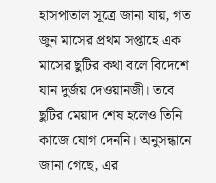হাসপাতাল সূত্রে জানা যায়, গত জুন মাসের প্রথম সপ্তাহে এক মাসের ছুটির কথা বলে বিদেশে যান দুর্জয় দেওয়ানজী। তবে ছুটির মেয়াদ শেষ হলেও তিনি কাজে যোগ দেননি। অনুসন্ধানে জানা গেছে, এর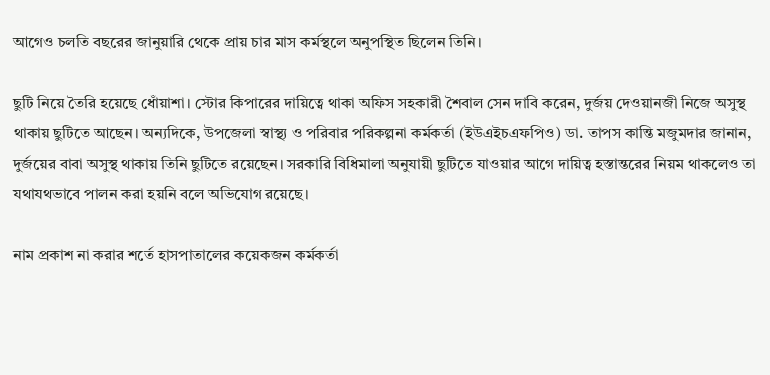আগেও চলতি বছরের জানুয়ারি থেকে প্রায় চার মাস কর্মস্থলে অনুপস্থিত ছিলেন তিনি।

ছুটি নিয়ে তৈরি হয়েছে ধোঁয়াশা। স্টোর কিপারের দায়িত্বে থাকা অফিস সহকারী শৈবাল সেন দাবি করেন, দুর্জয় দেওয়ানজী নিজে অসুস্থ থাকায় ছুটিতে আছেন। অন্যদিকে, উপজেলা স্বাস্থ্য ও পরিবার পরিকল্পনা কর্মকর্তা (ইউএইচএফপিও) ডা. তাপস কান্তি মজুমদার জানান, দুর্জয়ের বাবা অসুস্থ থাকায় তিনি ছুটিতে রয়েছেন। সরকারি বিধিমালা অনুযায়ী ছুটিতে যাওয়ার আগে দায়িত্ব হস্তান্তরের নিয়ম থাকলেও তা যথাযথভাবে পালন করা হয়নি বলে অভিযোগ রয়েছে।

নাম প্রকাশ না করার শর্তে হাসপাতালের কয়েকজন কর্মকর্তা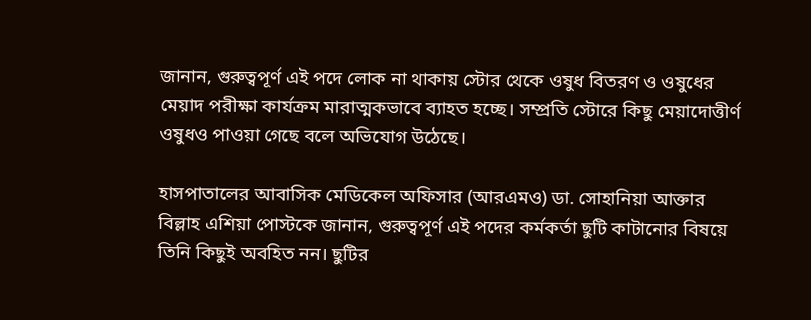জানান, গুরুত্বপূর্ণ এই পদে লোক না থাকায় স্টোর থেকে ওষুধ বিতরণ ও ওষুধের মেয়াদ পরীক্ষা কার্যক্রম মারাত্মকভাবে ব্যাহত হচ্ছে। সম্প্রতি স্টোরে কিছু মেয়াদোত্তীর্ণ ওষুধও পাওয়া গেছে বলে অভিযোগ উঠেছে।

হাসপাতালের আবাসিক মেডিকেল অফিসার (আরএমও) ডা. সোহানিয়া আক্তার বিল্লাহ এশিয়া পোস্টকে জানান, গুরুত্বপূর্ণ এই পদের কর্মকর্তা ছুটি কাটানোর বিষয়ে তিনি কিছুই অবহিত নন। ছুটির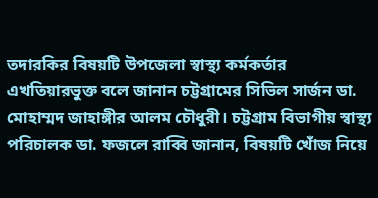তদারকির বিষয়টি উপজেলা স্বাস্থ্য কর্মকর্তার এখতিয়ারভুক্ত বলে জানান চট্টগ্রামের সিভিল সার্জন ডা. মোহাম্মদ জাহাঙ্গীর আলম চৌধুরী। চট্টগ্রাম বিভাগীয় স্বাস্থ্য পরিচালক ডা. ফজলে রাব্বি জানান, বিষয়টি খোঁজ নিয়ে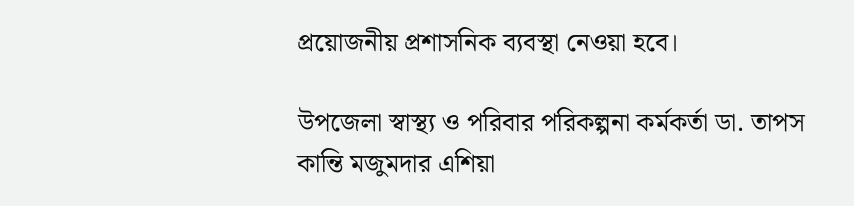প্রয়োজনীয় প্রশাসনিক ব্যবস্থা নেওয়া হবে।

উপজেলা স্বাস্থ্য ও পরিবার পরিকল্পনা কর্মকর্তা ডা. তাপস কান্তি মজুমদার এশিয়া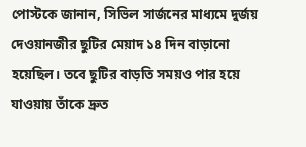পোস্টকে জানান, সিভিল সার্জনের মাধ্যমে দুর্জয় দেওয়ানজীর ছুটির মেয়াদ ১৪ দিন বাড়ানো হয়েছিল। তবে ছুটির বাড়তি সময়ও পার হয়ে যাওয়ায় তাঁকে দ্রুত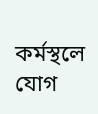কর্মস্থলে যোগ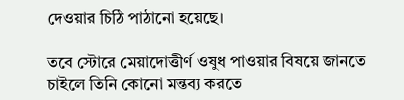দেওয়ার চিঠি পাঠানো হয়েছে।

তবে স্টোরে মেয়াদোত্তীর্ণ ওষুধ পাওয়ার বিষয়ে জানতে চাইলে তিনি কোনো মন্তব্য করতে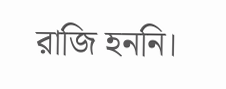রাজি হননি।